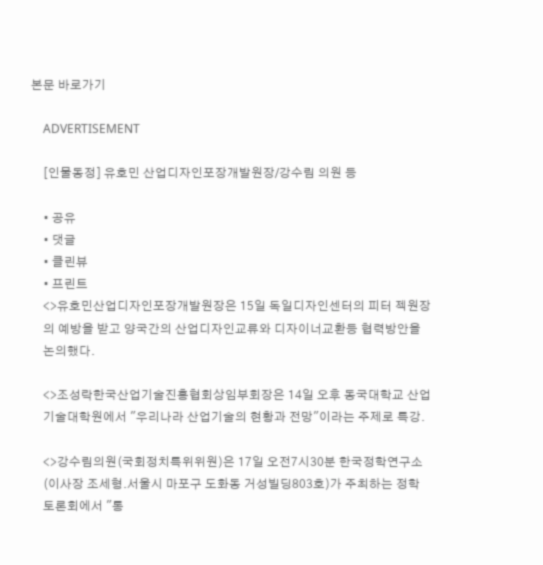본문 바로가기

    ADVERTISEMENT

    [인물동정] 유호민 산업디자인포장개발원장/강수림 의원 등

    • 공유
    • 댓글
    • 클린뷰
    • 프린트
    <>유호민산업디자인포장개발원장은 15일 독일디자인센터의 피터 젝원장
    의 예방을 받고 양국간의 산업디자인교류와 디자이너교환등 협력방안을
    논의했다.

    <>조성락한국산업기술진흥협회상임부회장은 14일 오후 동국대학교 산업
    기술대학원에서 "우리나라 산업기술의 현황과 전망"이라는 주제로 특강.

    <>강수림의원(국회정치특위위원)은 17일 오전7시30분 한국정학연구소
    (이사장 조세형.서울시 마포구 도화동 거성빌딩803호)가 주최하는 정학
    토론회에서 "통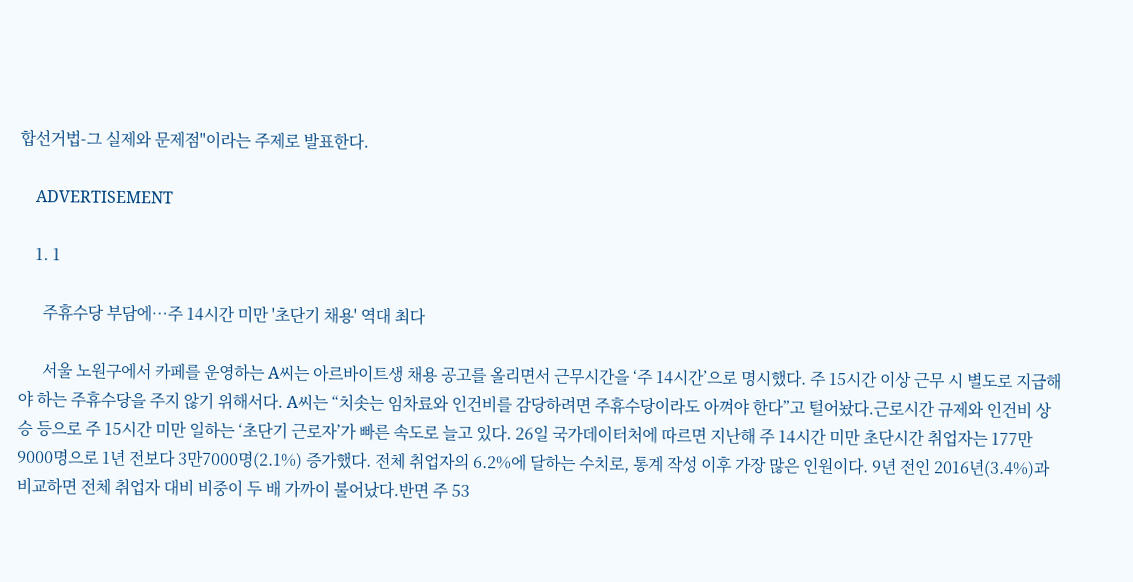합선거법-그 실제와 문제점"이라는 주제로 발표한다.

    ADVERTISEMENT

    1. 1

      주휴수당 부담에…주 14시간 미만 '초단기 채용' 역대 최다

      서울 노원구에서 카페를 운영하는 A씨는 아르바이트생 채용 공고를 올리면서 근무시간을 ‘주 14시간’으로 명시했다. 주 15시간 이상 근무 시 별도로 지급해야 하는 주휴수당을 주지 않기 위해서다. A씨는 “치솟는 임차료와 인건비를 감당하려면 주휴수당이라도 아껴야 한다”고 털어놨다.근로시간 규제와 인건비 상승 등으로 주 15시간 미만 일하는 ‘초단기 근로자’가 빠른 속도로 늘고 있다. 26일 국가데이터처에 따르면 지난해 주 14시간 미만 초단시간 취업자는 177만9000명으로 1년 전보다 3만7000명(2.1%) 증가했다. 전체 취업자의 6.2%에 달하는 수치로, 통계 작성 이후 가장 많은 인원이다. 9년 전인 2016년(3.4%)과 비교하면 전체 취업자 대비 비중이 두 배 가까이 불어났다.반면 주 53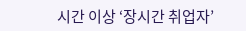시간 이상 ‘장시간 취업자’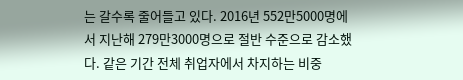는 갈수록 줄어들고 있다. 2016년 552만5000명에서 지난해 279만3000명으로 절반 수준으로 감소했다. 같은 기간 전체 취업자에서 차지하는 비중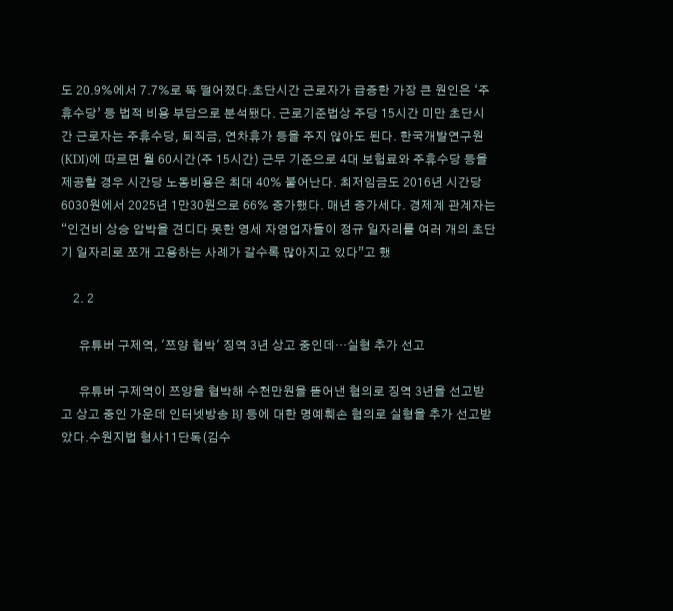도 20.9%에서 7.7%로 뚝 떨어졌다.초단시간 근로자가 급증한 가장 큰 원인은 ‘주휴수당’ 등 법적 비용 부담으로 분석됐다. 근로기준법상 주당 15시간 미만 초단시간 근로자는 주휴수당, 퇴직금, 연차휴가 등을 주지 않아도 된다. 한국개발연구원(KDI)에 따르면 월 60시간(주 15시간) 근무 기준으로 4대 보험료와 주휴수당 등을 제공할 경우 시간당 노동비용은 최대 40% 불어난다. 최저임금도 2016년 시간당 6030원에서 2025년 1만30원으로 66% 증가했다. 매년 증가세다. 경제계 관계자는 “인건비 상승 압박을 견디다 못한 영세 자영업자들이 정규 일자리를 여러 개의 초단기 일자리로 쪼개 고용하는 사례가 갈수록 많아지고 있다”고 했

    2. 2

      유튜버 구제역, '쯔양 협박' 징역 3년 상고 중인데…실형 추가 선고

      유튜버 구제역이 쯔양을 협박해 수천만원을 뜯어낸 혐의로 징역 3년을 선고받고 상고 중인 가운데 인터넷방송 BJ 등에 대한 명예훼손 혐의로 실형을 추가 선고받았다.수원지법 형사11단독(김수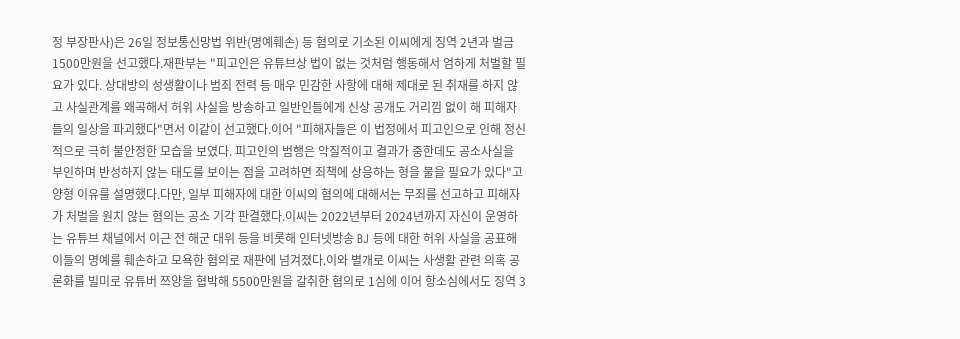정 부장판사)은 26일 정보통신망법 위반(명예훼손) 등 혐의로 기소된 이씨에게 징역 2년과 벌금 1500만원을 선고했다.재판부는 "피고인은 유튜브상 법이 없는 것처럼 행동해서 엄하게 처벌할 필요가 있다. 상대방의 성생활이나 범죄 전력 등 매우 민감한 사항에 대해 제대로 된 취재를 하지 않고 사실관계를 왜곡해서 허위 사실을 방송하고 일반인들에게 신상 공개도 거리낌 없이 해 피해자들의 일상을 파괴했다"면서 이같이 선고했다.이어 "피해자들은 이 법정에서 피고인으로 인해 정신적으로 극히 불안정한 모습을 보였다. 피고인의 범행은 악질적이고 결과가 중한데도 공소사실을 부인하며 반성하지 않는 태도를 보이는 점을 고려하면 죄책에 상응하는 형을 물을 필요가 있다"고 양형 이유를 설명했다.다만, 일부 피해자에 대한 이씨의 혐의에 대해서는 무죄를 선고하고 피해자가 처벌을 원치 않는 혐의는 공소 기각 판결했다.이씨는 2022년부터 2024년까지 자신이 운영하는 유튜브 채널에서 이근 전 해군 대위 등을 비롯해 인터넷방송 BJ 등에 대한 허위 사실을 공표해 이들의 명예를 훼손하고 모욕한 혐의로 재판에 넘겨졌다.이와 별개로 이씨는 사생활 관련 의혹 공론화를 빌미로 유튜버 쯔양을 협박해 5500만원을 갈취한 혐의로 1심에 이어 항소심에서도 징역 3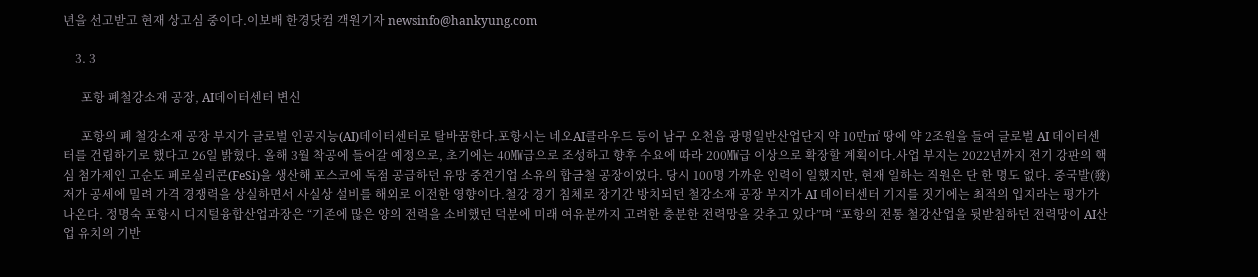년을 선고받고 현재 상고심 중이다.이보배 한경닷컴 객원기자 newsinfo@hankyung.com

    3. 3

      포항 폐철강소재 공장, AI데이터센터 변신

      포항의 폐 철강소재 공장 부지가 글로벌 인공지능(AI)데이터센터로 탈바꿈한다.포항시는 네오AI클라우드 등이 남구 오천읍 광명일반산업단지 약 10만㎡ 땅에 약 2조원을 들여 글로벌 AI 데이터센터를 건립하기로 했다고 26일 밝혔다. 올해 3월 착공에 들어갈 예정으로, 초기에는 40㎿급으로 조성하고 향후 수요에 따라 200㎿급 이상으로 확장할 계획이다.사업 부지는 2022년까지 전기 강판의 핵심 첨가제인 고순도 페로실리콘(FeSi)을 생산해 포스코에 독점 공급하던 유망 중견기업 소유의 합금철 공장이었다. 당시 100명 가까운 인력이 일했지만, 현재 일하는 직원은 단 한 명도 없다. 중국발(發) 저가 공세에 밀려 가격 경쟁력을 상실하면서 사실상 설비를 해외로 이전한 영향이다.철강 경기 침체로 장기간 방치되던 철강소재 공장 부지가 AI 데이터센터 기지를 짓기에는 최적의 입지라는 평가가 나온다. 정명숙 포항시 디지털융합산업과장은 “기존에 많은 양의 전력을 소비했던 덕분에 미래 여유분까지 고려한 충분한 전력망을 갖추고 있다”며 “포항의 전통 철강산업을 뒷받침하던 전력망이 AI산업 유치의 기반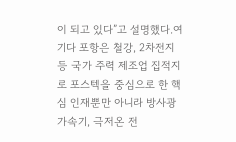이 되고 있다”고 설명했다.여기다 포항은 철강, 2차전지 등 국가 주력 제조업 집적지로 포스텍을 중심으로 한 핵심 인재뿐만 아니라 방사광가속기, 극저온 전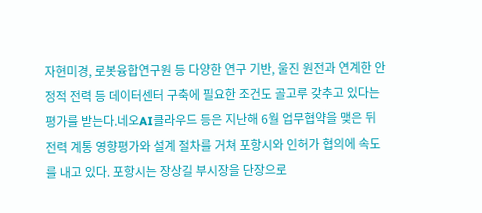자현미경, 로봇융합연구원 등 다양한 연구 기반, 울진 원전과 연계한 안정적 전력 등 데이터센터 구축에 필요한 조건도 골고루 갖추고 있다는 평가를 받는다.네오AI클라우드 등은 지난해 6월 업무협약을 맺은 뒤 전력 계통 영향평가와 설계 절차를 거쳐 포항시와 인허가 협의에 속도를 내고 있다. 포항시는 장상길 부시장을 단장으로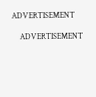ADVERTISEMENT

    ADVERTISEMENT